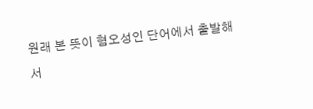원래 본 뜻이 혐오성인 단어에서 출발해서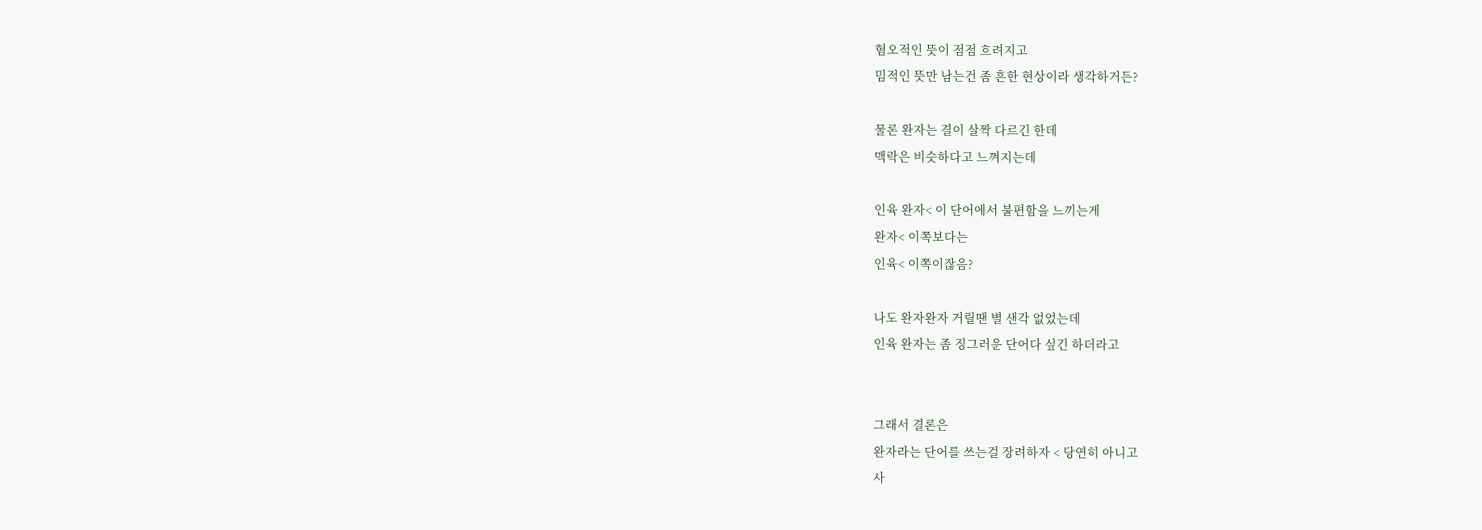혐오적인 뜻이 점점 흐려지고
밈적인 뜻만 남는건 좀 흔한 현상이라 생각하거든?

물론 완자는 결이 살짝 다르긴 한데
맥락은 비슷하다고 느껴지는데

인육 완자< 이 단어에서 불편함을 느끼는게
완자< 이쪽보다는
인육< 이쪽이잖음?

나도 완자완자 거릴땐 별 샌각 없었는데
인육 완자는 좀 징그러운 단어다 싶긴 하더라고


그래서 결론은
완자라는 단어를 쓰는걸 장려하자 < 당연히 아니고
사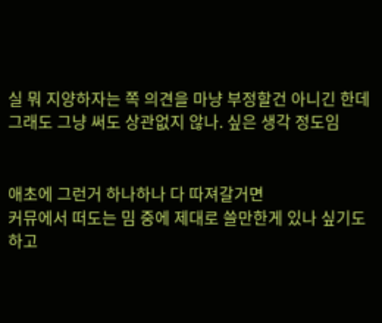실 뭐 지양하자는 쪽 의견을 마냥 부정할건 아니긴 한데
그래도 그냥 써도 상관없지 않나. 싶은 생각 정도임


애초에 그런거 하나하나 다 따져갈거면
커뮤에서 떠도는 밈 중에 제대로 쓸만한게 있나 싶기도 하고